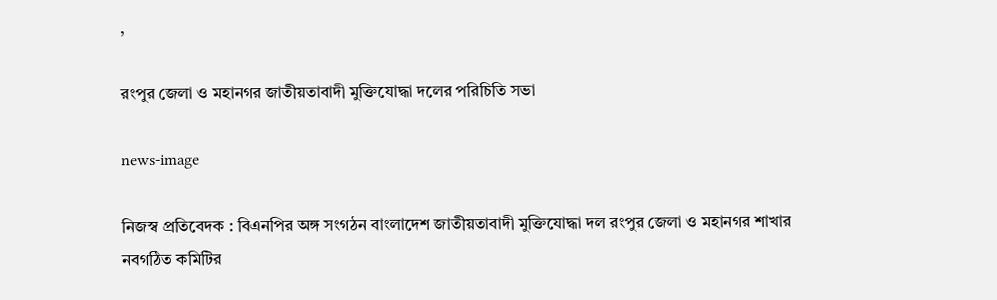,

রংপুর জেলা ও মহানগর জাতীয়তাবাদী মুক্তিযোদ্ধা দলের পরিচিতি সভা

news-image

নিজস্ব প্রতিবেদক : বিএনপির অঙ্গ সংগঠন বাংলাদেশ জাতীয়তাবাদী মুক্তিযোদ্ধা দল রংপুর জেলা ও মহানগর শাখার নবগঠিত কমিটির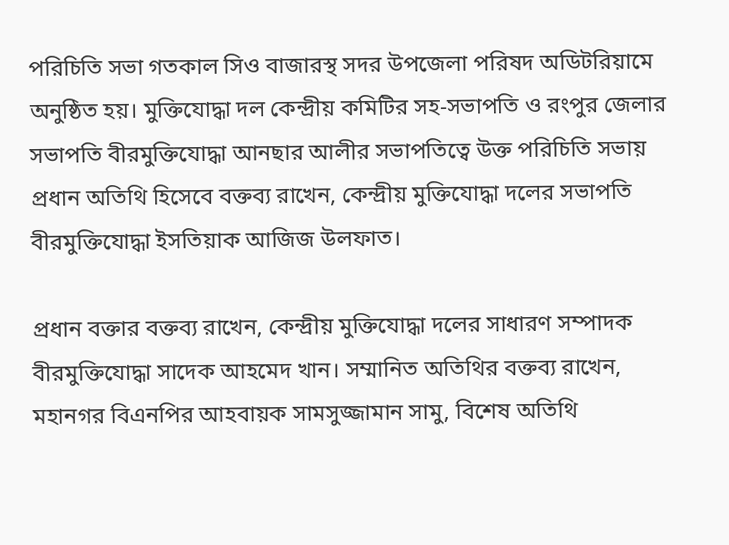পরিচিতি সভা গতকাল সিও বাজারস্থ সদর উপজেলা পরিষদ অডিটরিয়ামে অনুষ্ঠিত হয়। মুক্তিযোদ্ধা দল কেন্দ্রীয় কমিটির সহ-সভাপতি ও রংপুর জেলার সভাপতি বীরমুক্তিযোদ্ধা আনছার আলীর সভাপতিত্বে উক্ত পরিচিতি সভায় প্রধান অতিথি হিসেবে বক্তব্য রাখেন, কেন্দ্রীয় মুক্তিযোদ্ধা দলের সভাপতি বীরমুক্তিযোদ্ধা ইসতিয়াক আজিজ উলফাত।

প্রধান বক্তার বক্তব্য রাখেন, কেন্দ্রীয় মুক্তিযোদ্ধা দলের সাধারণ সম্পাদক বীরমুক্তিযোদ্ধা সাদেক আহমেদ খান। সম্মানিত অতিথির বক্তব্য রাখেন, মহানগর বিএনপির আহবায়ক সামসুজ্জামান সামু, বিশেষ অতিথি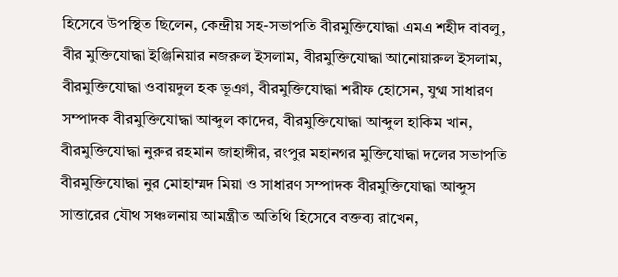হিসেবে উপস্থিত ছিলেন, কেন্দ্রীয় সহ-সভাপতি বীরমুক্তিযোদ্ধা এমএ শহীদ বাবলু, বীর মুক্তিযোদ্ধা ইঞ্জিনিয়ার নজরুল ইসলাম, বীরমুক্তিযোদ্ধা আনোয়ারুল ইসলাম, বীরমুক্তিযোদ্ধা ওবায়দুল হক ভূঞা, বীরমুক্তিযোদ্ধা শরীফ হোসেন, যুগ্ম সাধারণ সম্পাদক বীরমুক্তিযোদ্ধা আব্দুল কাদের, বীরমুক্তিযোদ্ধা আব্দুল হাকিম খান, বীরমুক্তিযোদ্ধা নুরুর রহমান জাহাঙ্গীর, রংপুর মহানগর মুক্তিযোদ্ধা দলের সভাপতি বীরমুক্তিযোদ্ধা নুর মোহাম্মদ মিয়া ও সাধারণ সম্পাদক বীরমুক্তিযোদ্ধা আব্দুস সাত্তারের যৌথ সঞ্চলনায় আমন্ত্রীত অতিথি হিসেবে বক্তব্য রাখেন,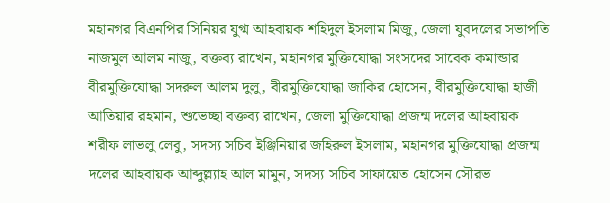মহানগর বিএনপির সিনিয়র যুগ্ম আহবায়ক শহিদুল ইসলাম মিজু, জেলা যুবদলের সভাপতি নাজমুল আলম নাজু, বক্তব্য রাখেন, মহানগর মুক্তিযোদ্ধা সংসদের সাবেক কমান্ডার বীরমুক্তিযোদ্ধা সদরুল আলম দুলু, বীরমুক্তিযোদ্ধা জাকির হোসেন, বীরমুক্তিযোদ্ধা হাজী আতিয়ার রহমান, শুভেচ্ছা বক্তব্য রাখেন, জেলা মুক্তিযোদ্ধা প্রজন্ম দলের আহবায়ক শরীফ লাভলু লেবু, সদস্য সচিব ইঞ্জিনিয়ার জহিরুল ইসলাম, মহানগর মুক্তিযোদ্ধা প্রজন্ম দলের আহবায়ক আব্দুল্ল্যাহ আল মামুন, সদস্য সচিব সাফায়েত হোসেন সৌরভ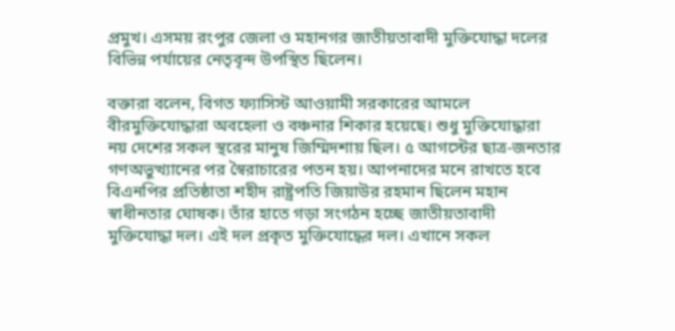প্রমুখ। এসময় রংপুর জেলা ও মহানগর জাতীয়তাবাদী মুক্তিযোদ্ধা দলের বিভিন্ন পর্যায়ের নেতৃবৃন্দ উপস্থিত ছিলেন।

বক্তারা বলেন, বিগত ফ্যাসিস্ট আওয়ামী সরকারের আমলে বীরমুক্তিযোদ্ধারা অবহেলা ও বঞ্চনার শিকার হয়েছে। শুধু মুক্তিযোদ্ধারা নয় দেশের সকল স্থরের মানুষ জিম্মিদশায় ছিল। ৫ আগস্টের ছাত্র-জনতার গণঅভুত্থ্যানের পর স্বৈরাচারের পতন হয়। আপনাদের মনে রাখতে হবে বিএনপির প্রতিষ্ঠাতা শহীদ রাষ্ট্রপতি জিয়াউর রহমান ছিলেন মহান স্বাধীনতার ঘোষক। তাঁর হাতে গড়া সংগঠন হচ্ছে জাতীয়তাবাদী মুক্তিযোদ্ধা দল। এই দল প্রকৃত মুক্তিযোদ্ধের দল। এখানে সকল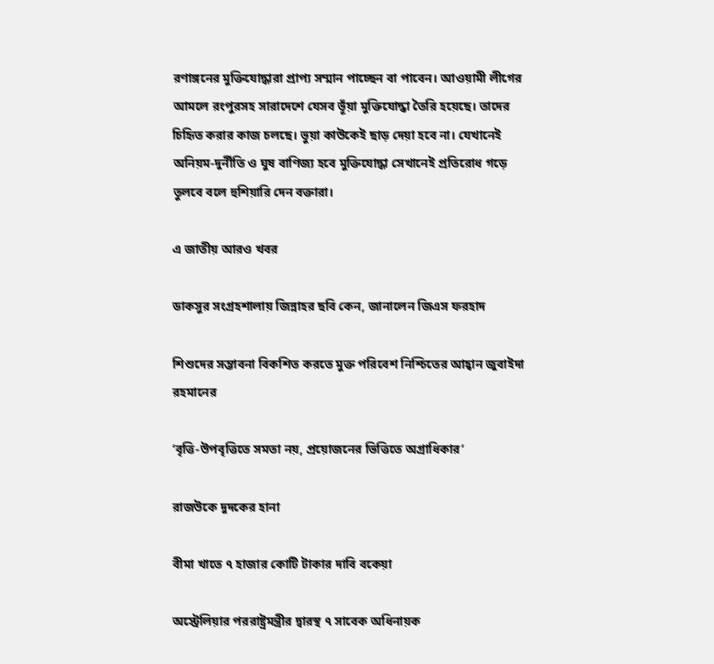রণাঙ্গনের মুক্তিযোদ্ধারা প্রাপ্য সম্মান পাচ্ছেন বা পাবেন। আওয়ামী লীগের আমলে রংপুরসহ সারাদেশে যেসব ভূঁয়া মুক্তিযোদ্ধা তৈরি হয়েছে। তাদের চিহিৃত করার কাজ চলছে। ভুয়া কাউকেই ছাড় দেয়া হবে না। যেখানেই অনিয়ম-দুর্নীতি ও ঘুষ বাণিজ্য হবে মুক্তিযোদ্ধা সেখানেই প্রতিরোধ গড়ে তুলবে বলে হুশিয়ারি দেন বক্তারা।

এ জাতীয় আরও খবর

ডাকসুর সংগ্রহশালায় জিন্নাহর ছবি কেন, জানালেন জিএস ফরহাদ

শিশুদের সম্ভাবনা বিকশিত করতে মুক্ত পরিবেশ নিশ্চিতের আহ্বান জুবাইদা রহমানের

‘বৃত্তি-উপবৃত্তিতে সমতা নয়, প্রয়োজনের ভিত্তিতে অগ্রাধিকার’

রাজউকে দুদকের হানা

বীমা খাতে ৭ হাজার কোটি টাকার দাবি বকেয়া

অস্ট্রেলিয়ার পররাষ্ট্রমন্ত্রীর দ্বারস্থ ৭ সাবেক অধিনায়ক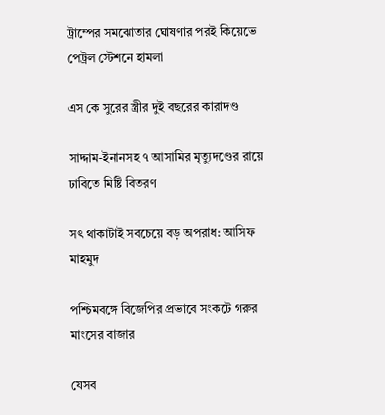ট্রাম্পের সমঝোতার ঘোষণার পরই কিয়েভে পেট্রল স্টেশনে হামলা

এস কে সুরের স্ত্রীর দুই বছরের কারাদণ্ড

সাদ্দাম-ইনানসহ ৭ আসামির মৃত্যুদণ্ডের রায়ে ঢাবিতে মিষ্টি বিতরণ

সৎ থাকাটাই সবচেয়ে বড় অপরাধ: আসিফ মাহমুদ

পশ্চিমবঙ্গে বিজেপির প্রভাবে সংকটে গরুর মাংসের বাজার

যেসব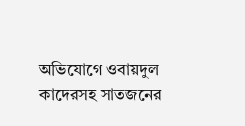অভিযোগে ওবায়দুল কাদেরসহ সাতজনের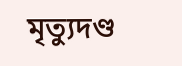মৃত্যুদণ্ড